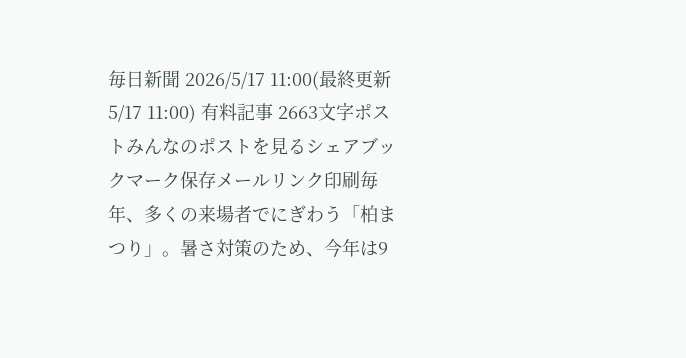毎日新聞 2026/5/17 11:00(最終更新 5/17 11:00) 有料記事 2663文字ポストみんなのポストを見るシェアブックマーク保存メールリンク印刷毎年、多くの来場者でにぎわう「柏まつり」。暑さ対策のため、今年は9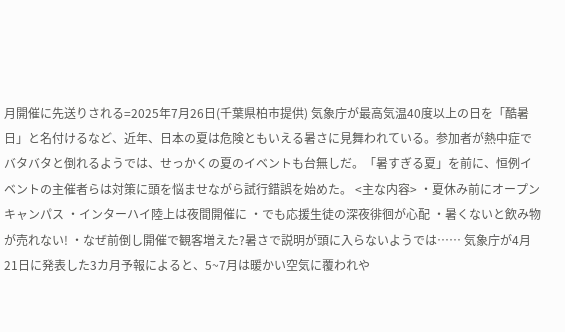月開催に先送りされる=2025年7月26日(千葉県柏市提供) 気象庁が最高気温40度以上の日を「酷暑日」と名付けるなど、近年、日本の夏は危険ともいえる暑さに見舞われている。参加者が熱中症でバタバタと倒れるようでは、せっかくの夏のイベントも台無しだ。「暑すぎる夏」を前に、恒例イベントの主催者らは対策に頭を悩ませながら試行錯誤を始めた。 <主な内容> ・夏休み前にオープンキャンパス ・インターハイ陸上は夜間開催に ・でも応援生徒の深夜徘徊が心配 ・暑くないと飲み物が売れない! ・なぜ前倒し開催で観客増えた?暑さで説明が頭に入らないようでは…… 気象庁が4月21日に発表した3カ月予報によると、5~7月は暖かい空気に覆われや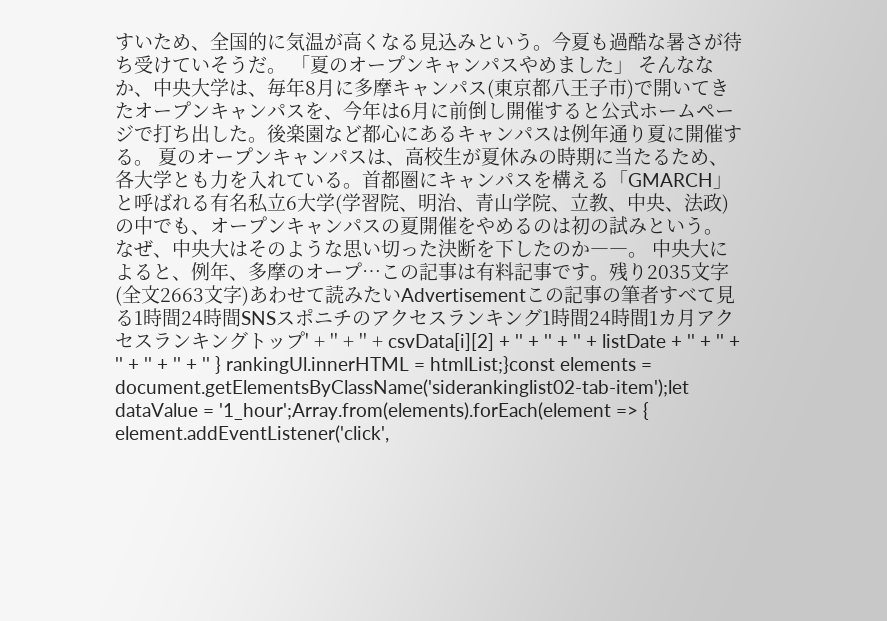すいため、全国的に気温が高くなる見込みという。今夏も過酷な暑さが待ち受けていそうだ。 「夏のオープンキャンパスやめました」 そんななか、中央大学は、毎年8月に多摩キャンパス(東京都八王子市)で開いてきたオープンキャンパスを、今年は6月に前倒し開催すると公式ホームページで打ち出した。後楽園など都心にあるキャンパスは例年通り夏に開催する。 夏のオープンキャンパスは、高校生が夏休みの時期に当たるため、各大学とも力を入れている。首都圏にキャンパスを構える「GMARCH」と呼ばれる有名私立6大学(学習院、明治、青山学院、立教、中央、法政)の中でも、オープンキャンパスの夏開催をやめるのは初の試みという。 なぜ、中央大はそのような思い切った決断を下したのか――。 中央大によると、例年、多摩のオープ…この記事は有料記事です。残り2035文字(全文2663文字)あわせて読みたいAdvertisementこの記事の筆者すべて見る1時間24時間SNSスポニチのアクセスランキング1時間24時間1カ月アクセスランキングトップ' + '' + '' + csvData[i][2] + '' + '' + '' + listDate + '' + '' + '' + '' + '' + '' } rankingUl.innerHTML = htmlList;}const elements = document.getElementsByClassName('siderankinglist02-tab-item');let dataValue = '1_hour';Array.from(elements).forEach(element => { element.addEventListener('click',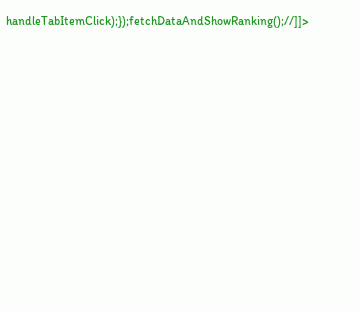handleTabItemClick);});fetchDataAndShowRanking();//]]>